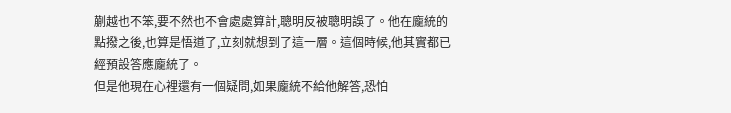蒯越也不笨,要不然也不會處處算計,聰明反被聰明誤了。他在龐統的點撥之後,也算是悟道了,立刻就想到了這一層。這個時候,他其實都已經預設答應龐統了。
但是他現在心裡還有一個疑問,如果龐統不給他解答,恐怕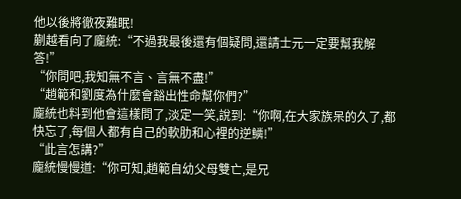他以後將徹夜難眠!
蒯越看向了龐統:“不過我最後還有個疑問,還請士元一定要幫我解答!”
“你問吧,我知無不言、言無不盡!”
“趙範和劉度為什麼會豁出性命幫你們?”
龐統也料到他會這樣問了,淡定一笑,說到:“你啊,在大家族呆的久了,都快忘了,每個人都有自己的軟肋和心裡的逆鱗!”
“此言怎講?”
龐統慢慢道:“你可知,趙範自幼父母雙亡,是兄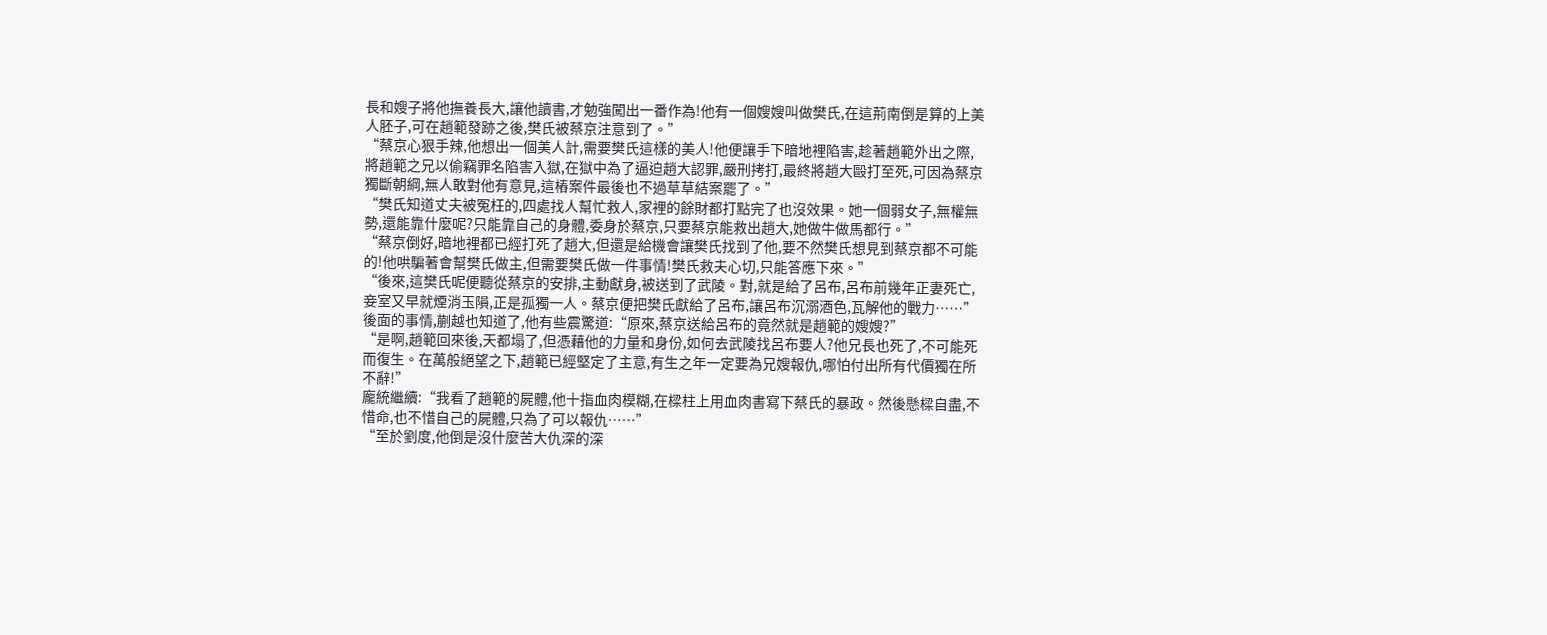長和嫂子將他撫養長大,讓他讀書,才勉強闖出一番作為!他有一個嫂嫂叫做樊氏,在這荊南倒是算的上美人胚子,可在趙範發跡之後,樊氏被蔡京注意到了。”
“蔡京心狠手辣,他想出一個美人計,需要樊氏這樣的美人!他便讓手下暗地裡陷害,趁著趙範外出之際,將趙範之兄以偷竊罪名陷害入獄,在獄中為了逼迫趙大認罪,嚴刑拷打,最終將趙大毆打至死,可因為蔡京獨斷朝綱,無人敢對他有意見,這樁案件最後也不過草草結案罷了。”
“樊氏知道丈夫被冤枉的,四處找人幫忙救人,家裡的餘財都打點完了也沒效果。她一個弱女子,無權無勢,還能靠什麼呢?只能靠自己的身體,委身於蔡京,只要蔡京能救出趙大,她做牛做馬都行。”
“蔡京倒好,暗地裡都已經打死了趙大,但還是給機會讓樊氏找到了他,要不然樊氏想見到蔡京都不可能的!他哄騙著會幫樊氏做主,但需要樊氏做一件事情!樊氏救夫心切,只能答應下來。”
“後來,這樊氏呢便聽從蔡京的安排,主動獻身,被送到了武陵。對,就是給了呂布,呂布前幾年正妻死亡,妾室又早就煙消玉隕,正是孤獨一人。蔡京便把樊氏獻給了呂布,讓呂布沉溺酒色,瓦解他的戰力……”
後面的事情,蒯越也知道了,他有些震驚道:“原來,蔡京送給呂布的竟然就是趙範的嫂嫂?”
“是啊,趙範回來後,天都塌了,但憑藉他的力量和身份,如何去武陵找呂布要人?他兄長也死了,不可能死而復生。在萬般絕望之下,趙範已經堅定了主意,有生之年一定要為兄嫂報仇,哪怕付出所有代價獨在所不辭!”
龐統繼續:“我看了趙範的屍體,他十指血肉模糊,在樑柱上用血肉書寫下蔡氏的暴政。然後懸樑自盡,不惜命,也不惜自己的屍體,只為了可以報仇……”
“至於劉度,他倒是沒什麼苦大仇深的深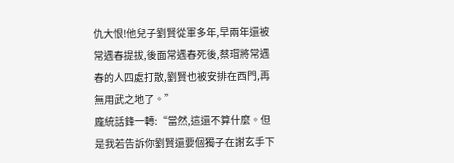仇大恨!他兒子劉賢從軍多年,早兩年還被常遇春提拔,後面常遇春死後,蔡瑁將常遇春的人四處打散,劉賢也被安排在西門,再無用武之地了。”
龐統話鋒一轉:“當然,這還不算什麼。但是我若告訴你劉賢還要個獨子在謝玄手下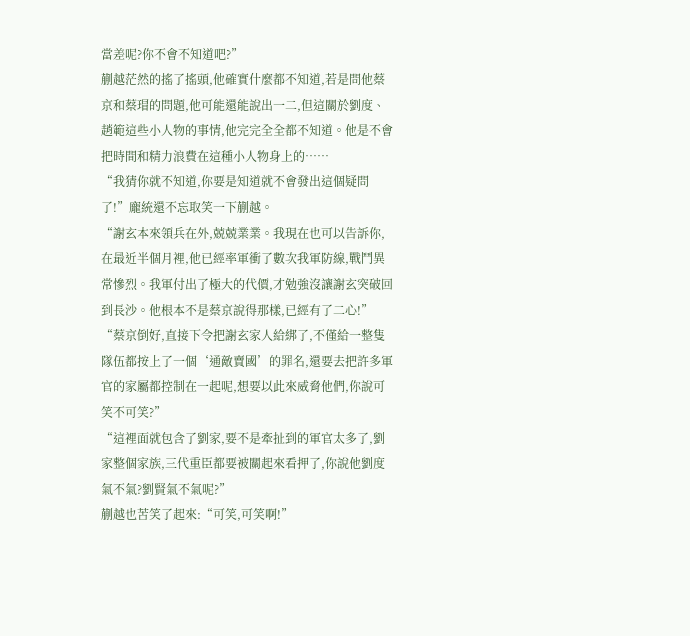當差呢?你不會不知道吧?”
蒯越茫然的搖了搖頭,他確實什麼都不知道,若是問他蔡京和蔡瑁的問題,他可能還能說出一二,但這關於劉度、趙範這些小人物的事情,他完完全全都不知道。他是不會把時間和精力浪費在這種小人物身上的……
“我猜你就不知道,你要是知道就不會發出這個疑問了!”龐統還不忘取笑一下蒯越。
“謝玄本來領兵在外,兢兢業業。我現在也可以告訴你,在最近半個月裡,他已經率軍衝了數次我軍防線,戰鬥異常慘烈。我軍付出了極大的代價,才勉強沒讓謝玄突破回到長沙。他根本不是蔡京說得那樣,已經有了二心!”
“蔡京倒好,直接下令把謝玄家人給綁了,不僅給一整隻隊伍都按上了一個‘通敵賣國’的罪名,還要去把許多軍官的家屬都控制在一起呢,想要以此來威脅他們,你說可笑不可笑?”
“這裡面就包含了劉家,要不是牽扯到的軍官太多了,劉家整個家族,三代重臣都要被關起來看押了,你說他劉度氣不氣?劉賢氣不氣呢?”
蒯越也苦笑了起來:“可笑,可笑啊!”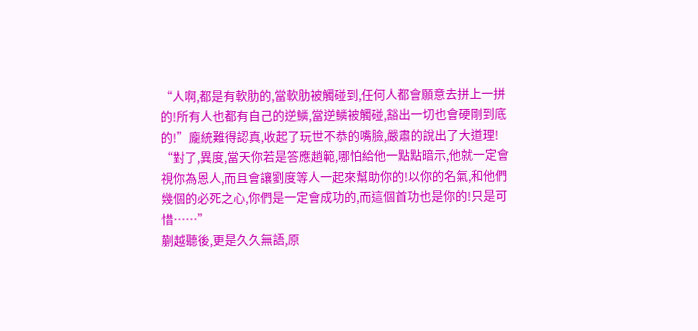“人啊,都是有軟肋的,當軟肋被觸碰到,任何人都會願意去拼上一拼的!所有人也都有自己的逆鱗,當逆鱗被觸碰,豁出一切也會硬剛到底的!”龐統難得認真,收起了玩世不恭的嘴臉,嚴肅的說出了大道理!
“對了,異度,當天你若是答應趙範,哪怕給他一點點暗示,他就一定會視你為恩人,而且會讓劉度等人一起來幫助你的!以你的名氣,和他們幾個的必死之心,你們是一定會成功的,而這個首功也是你的!只是可惜……”
蒯越聽後,更是久久無語,原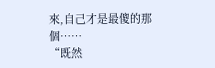來,自己才是最傻的那個……
“既然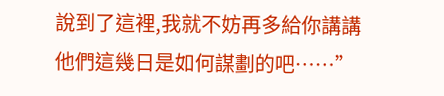說到了這裡,我就不妨再多給你講講他們這幾日是如何謀劃的吧……”